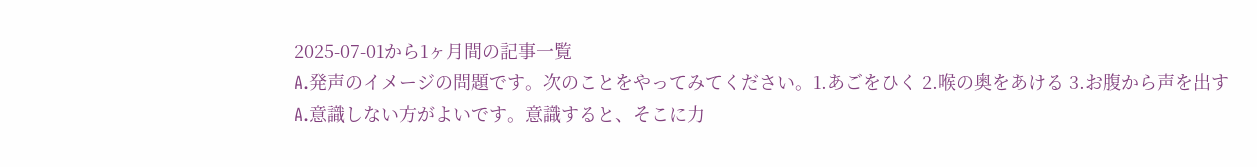2025-07-01から1ヶ月間の記事一覧
A.発声のイメージの問題です。次のことをやってみてください。1.あごをひく 2.喉の奥をあける 3.お腹から声を出す
A.意識しない方がよいです。意識すると、そこに力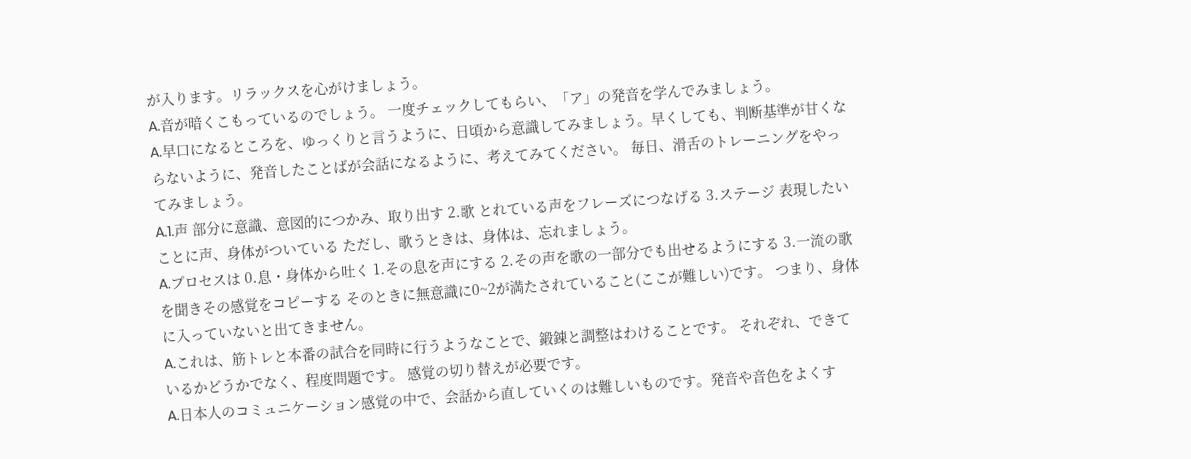が入ります。リラックスを心がけましょう。
A.音が暗くこもっているのでしょう。 一度チェックしてもらい、「ア」の発音を学んでみましょう。
A.早口になるところを、ゆっくりと言うように、日頃から意識してみましょう。早くしても、判断基準が甘くならないように、発音したことばが会話になるように、考えてみてください。 毎日、滑舌のトレーニングをやってみましょう。
A.1.声 部分に意識、意図的につかみ、取り出す 2.歌 とれている声をフレーズにつなげる 3.ステージ 表現したいことに声、身体がついている ただし、歌うときは、身体は、忘れましょう。
A.プロセスは 0.息・身体から吐く 1.その息を声にする 2.その声を歌の一部分でも出せるようにする 3.一流の歌を聞きその感覚をコピーする そのときに無意識に0~2が満たされていること(ここが難しい)です。 つまり、身体に入っていないと出てきません。
A.これは、筋トレと本番の試合を同時に行うようなことで、鍛錬と調整はわけることです。 それぞれ、できているかどうかでなく、程度問題です。 感覚の切り替えが必要です。
A.日本人のコミュニケーション感覚の中で、会話から直していくのは難しいものです。発音や音色をよくす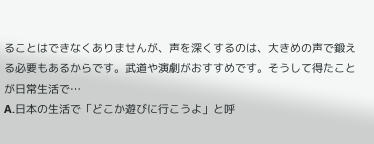ることはできなくありませんが、声を深くするのは、大きめの声で鍛える必要もあるからです。武道や演劇がおすすめです。そうして得たことが日常生活で…
A.日本の生活で「どこか遊びに行こうよ」と呼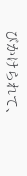びかけられて、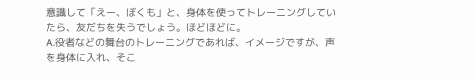意識して「えー、ぼくも」と、身体を使ってトレーニングしていたら、友だちを失うでしょう。ほどほどに。
A.役者などの舞台のトレーニングであれば、イメージですが、声を身体に入れ、そこ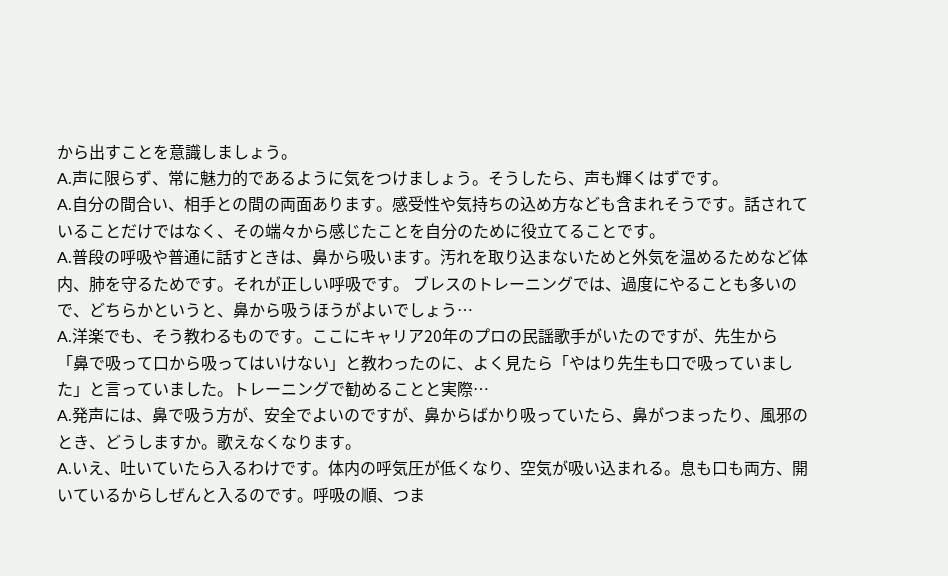から出すことを意識しましょう。
A.声に限らず、常に魅力的であるように気をつけましょう。そうしたら、声も輝くはずです。
A.自分の間合い、相手との間の両面あります。感受性や気持ちの込め方なども含まれそうです。話されていることだけではなく、その端々から感じたことを自分のために役立てることです。
A.普段の呼吸や普通に話すときは、鼻から吸います。汚れを取り込まないためと外気を温めるためなど体内、肺を守るためです。それが正しい呼吸です。 ブレスのトレーニングでは、過度にやることも多いので、どちらかというと、鼻から吸うほうがよいでしょう…
A.洋楽でも、そう教わるものです。ここにキャリア20年のプロの民謡歌手がいたのですが、先生から「鼻で吸って口から吸ってはいけない」と教わったのに、よく見たら「やはり先生も口で吸っていました」と言っていました。トレーニングで勧めることと実際…
A.発声には、鼻で吸う方が、安全でよいのですが、鼻からばかり吸っていたら、鼻がつまったり、風邪のとき、どうしますか。歌えなくなります。
A.いえ、吐いていたら入るわけです。体内の呼気圧が低くなり、空気が吸い込まれる。息も口も両方、開いているからしぜんと入るのです。呼吸の順、つま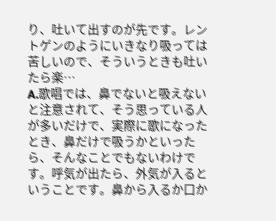り、吐いて出すのが先です。レントゲンのようにいきなり吸っては苦しいので、そういうときも吐いたら楽…
A.歌唱では、鼻でないと吸えないと注意されて、そう思っている人が多いだけで、実際に歌になったとき、鼻だけで吸うかといったら、そんなことでもないわけです。呼気が出たら、外気が入るということです。鼻から入るか口か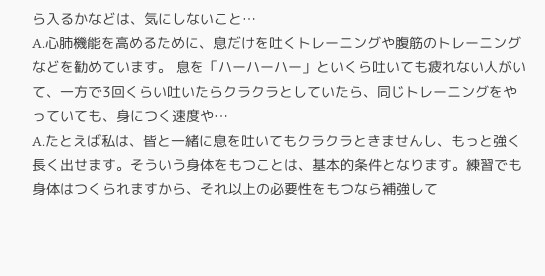ら入るかなどは、気にしないこと…
A.心肺機能を高めるために、息だけを吐くトレーニングや腹筋のトレーニングなどを勧めています。 息を「ハーハーハー」といくら吐いても疲れない人がいて、一方で3回くらい吐いたらクラクラとしていたら、同じトレーニングをやっていても、身につく速度や…
A.たとえば私は、皆と一緒に息を吐いてもクラクラときませんし、もっと強く長く出せます。そういう身体をもつことは、基本的条件となります。練習でも身体はつくられますから、それ以上の必要性をもつなら補強して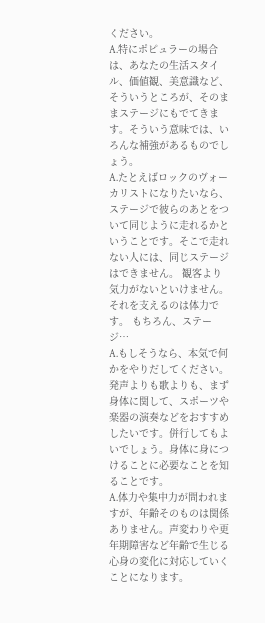ください。
A.特にポピュラーの場合は、あなたの生活スタイル、価値観、美意識など、そういうところが、そのままステージにもでてきます。そういう意味では、いろんな補強があるものでしょう。
A.たとえばロックのヴォーカリストになりたいなら、ステージで彼らのあとをついて同じように走れるかということです。そこで走れない人には、同じステージはできません。 観客より気力がないといけません。それを支えるのは体力です。 もちろん、ステージ…
A.もしそうなら、本気で何かをやりだしてください。 発声よりも歌よりも、まず身体に関して、スポーツや楽器の演奏などをおすすめしたいです。併行してもよいでしょう。身体に身につけることに必要なことを知ることです。
A.体力や集中力が問われますが、年齢そのものは関係ありません。声変わりや更年期障害など年齢で生じる心身の変化に対応していくことになります。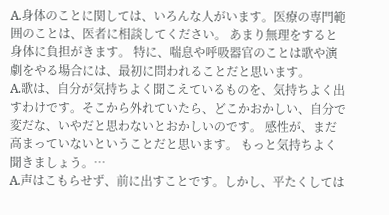A.身体のことに関しては、いろんな人がいます。医療の専門範囲のことは、医者に相談してください。 あまり無理をすると身体に負担がきます。 特に、喘息や呼吸器官のことは歌や演劇をやる場合には、最初に問われることだと思います。
A.歌は、自分が気持ちよく聞こえているものを、気持ちよく出すわけです。そこから外れていたら、どこかおかしい、自分で変だな、いやだと思わないとおかしいのです。 感性が、まだ高まっていないということだと思います。 もっと気持ちよく聞きましょう。…
A.声はこもらせず、前に出すことです。しかし、平たくしては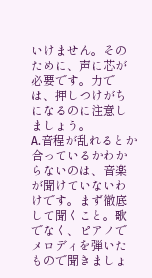いけません。そのために、声に芯が必要です。力では、押しつけがちになるのに注意しましょう。
A.音程が乱れるとか合っているかわからないのは、音楽が聞けていないわけです。まず徹底して聞くこと。歌でなく、ピアノでメロディを弾いたもので聞きましょ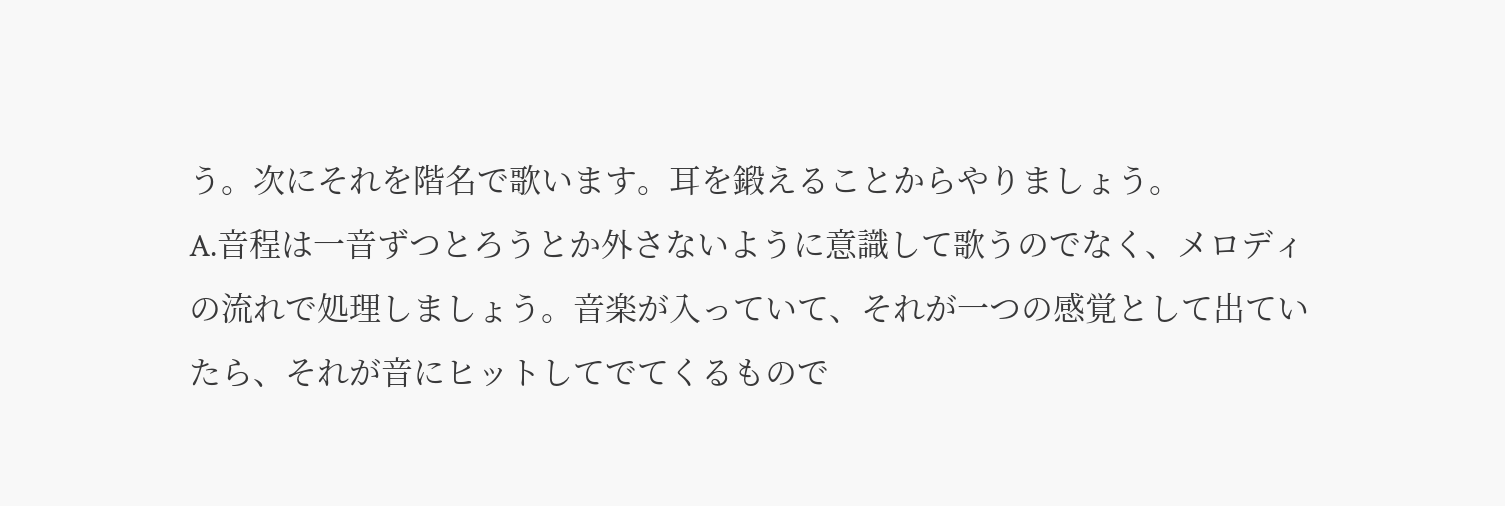う。次にそれを階名で歌います。耳を鍛えることからやりましょう。
A.音程は一音ずつとろうとか外さないように意識して歌うのでなく、メロディの流れで処理しましょう。音楽が入っていて、それが一つの感覚として出ていたら、それが音にヒットしてでてくるもので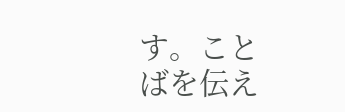す。ことばを伝え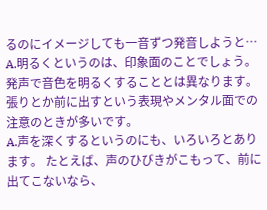るのにイメージしても一音ずつ発音しようと…
A.明るくというのは、印象面のことでしょう。 発声で音色を明るくすることとは異なります。 張りとか前に出すという表現やメンタル面での注意のときが多いです。
A.声を深くするというのにも、いろいろとあります。 たとえば、声のひびきがこもって、前に出てこないなら、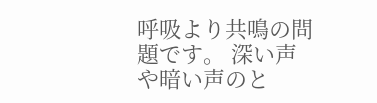呼吸より共鳴の問題です。 深い声や暗い声のと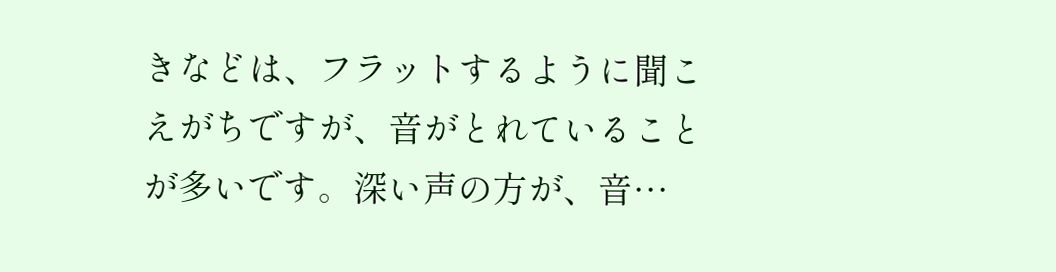きなどは、フラットするように聞こえがちですが、音がとれていることが多いです。深い声の方が、音…